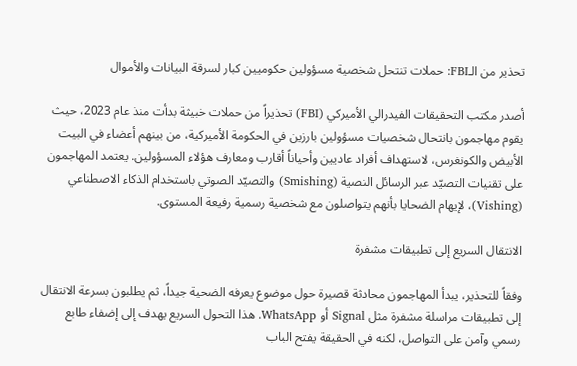تحذير من الـFBI: حملات تنتحل شخصية مسؤولين حكوميين كبار لسرقة البيانات والأموال

أصدر مكتب التحقيقات الفيدرالي الأميركي (FBI) تحذيراً من حملات خبيثة بدأت منذ عام 2023، حيث يقوم مهاجمون بانتحال شخصيات مسؤولين بارزين في الحكومة الأميركية، من بينهم أعضاء في البيت الأبيض والكونغرس، لاستهداف أفراد عاديين وأحياناً أقارب ومعارف هؤلاء المسؤولين. يعتمد المهاجمون على تقنيات التصيّد عبر الرسائل النصية (Smishing) والتصيّد الصوتي باستخدام الذكاء الاصطناعي (Vishing)، لإيهام الضحايا بأنهم يتواصلون مع شخصية رسمية رفيعة المستوى.

الانتقال السريع إلى تطبيقات مشفرة

وفقاً للتحذير، يبدأ المهاجمون محادثة قصيرة حول موضوع يعرفه الضحية جيداً، ثم يطلبون بسرعة الانتقال إلى تطبيقات مراسلة مشفرة مثل Signal أو WhatsApp. هذا التحول السريع يهدف إلى إضفاء طابع رسمي وآمن على التواصل، لكنه في الحقيقة يفتح الباب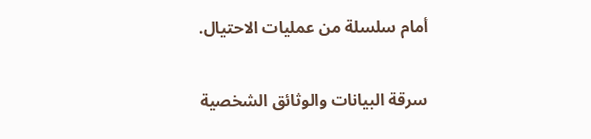أمام سلسلة من عمليات الاحتيال.

سرقة البيانات والوثائق الشخصية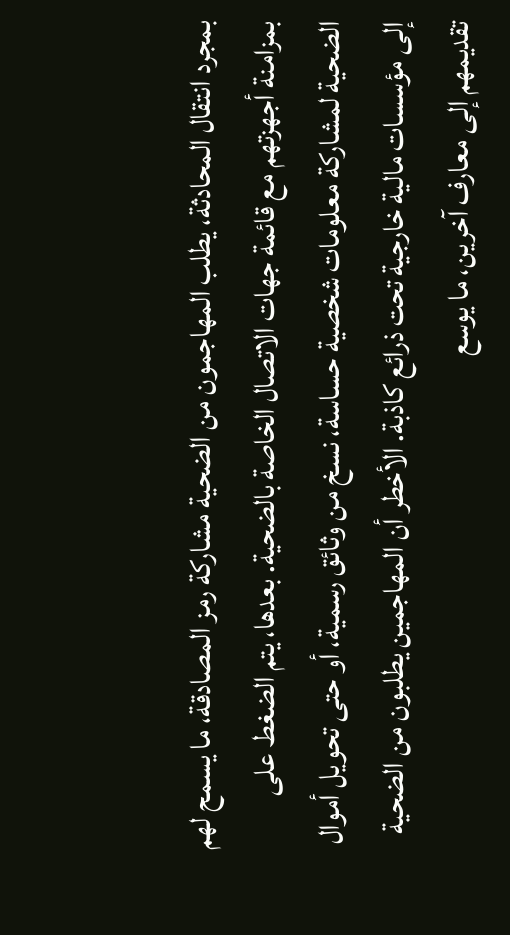بمجرد انتقال المحادثة، يطلب المهاجمون من الضحية مشاركة رمز المصادقة، ما يسمح لهم بمزامنة أجهزتهم مع قائمة جهات الاتصال الخاصة بالضحية. بعدها، يتم الضغط على الضحية لمشاركة معلومات شخصية حساسة، نسخ من وثائق رسمية، أو حتى تحويل أموال إلى مؤسسات مالية خارجية تحت ذرائع كاذبة. الأخطر أن المهاجمين يطلبون من الضحية تقديمهم إلى معارف آخرين، ما يوسع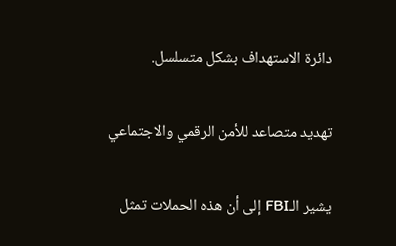دائرة الاستهداف بشكل متسلسل.

تهديد متصاعد للأمن الرقمي والاجتماعي

يشير الـFBI إلى أن هذه الحملات تمثل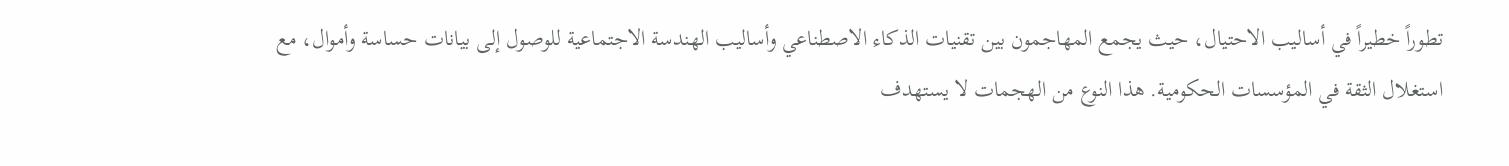تطوراً خطيراً في أساليب الاحتيال، حيث يجمع المهاجمون بين تقنيات الذكاء الاصطناعي وأساليب الهندسة الاجتماعية للوصول إلى بيانات حساسة وأموال، مع استغلال الثقة في المؤسسات الحكومية. هذا النوع من الهجمات لا يستهدف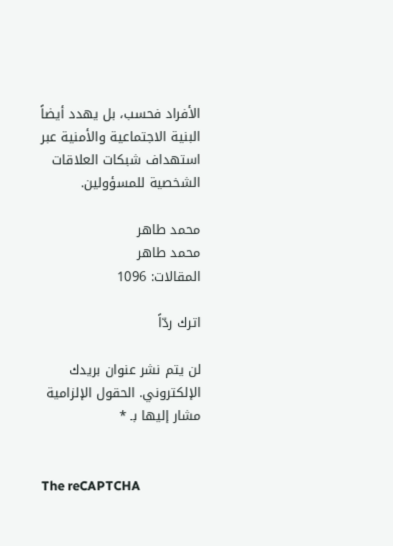الأفراد فحسب، بل يهدد أيضاً البنية الاجتماعية والأمنية عبر استهداف شبكات العلاقات الشخصية للمسؤولين.

محمد طاهر
محمد طاهر
المقالات: 1096

اترك ردّاً

لن يتم نشر عنوان بريدك الإلكتروني. الحقول الإلزامية مشار إليها بـ *


The reCAPTCHA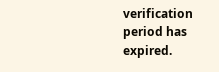verification period has expired.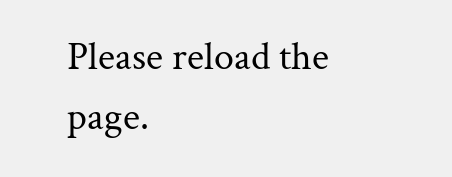Please reload the page.